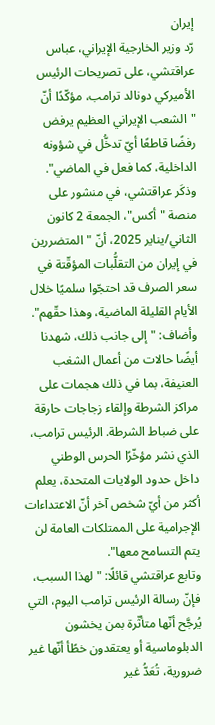إيران
رّد وزير الخارجية الإيراني، عباس عراقتشي، على تصريحات الرئيس الأميركي دونالد ترامب، مؤكّدًا أنّ "الشعب الإيراني العظيم يرفض رفضًا قاطعًا أيّ تدخُّل في شؤونه الداخلية، كما فعل في الماضي".
وذكَر عراقتشي، في منشور على منصة "أكس"، الجمعة 2 كانون الثاني/يناير 2025، أنّ "المتضررين في إيران من التقلُّبات المؤقّتة في سعر الصرف قد احتجّوا سلميًا خلال الأيام القليلة الماضية، وهذا حقّهم".
وأضاف: "إلى جانب ذلك، شهدنا أيضًا حالات من أعمال الشغب العنيفة، بما في ذلك هجمات على مراكز الشرطة وإلقاء زجاجات حارقة على ضباط الشرطة. الرئيس ترامب، الذي نشر مؤخّرًا الحرس الوطني داخل حدود الولايات المتحدة، يعلم أكثر من أيّ شخص آخر أنّ الاعتداءات الإجرامية على الممتلكات العامة لن يتم التسامح معها".
وتابع عراقتشي قائلًا: "لهذا السبب، فإنّ رسالة الرئيس ترامب اليوم، التي يُرجَّح أنّها متأثّرة بمن يخشون الدبلوماسية أو يعتقدون خطًأ أنّها غير ضرورية، تُعَدُّ غير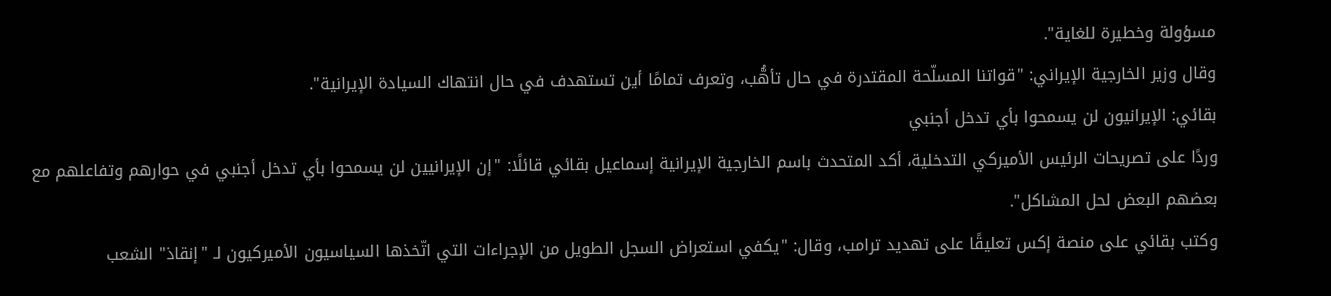مسؤولة وخطيرة للغاية".
وقال وزير الخارجية الإيراني: "قواتنا المسلّحة المقتدرة في حال تأهُّب، وتعرف تمامًا أين تستهدف في حال انتهاك السيادة الإيرانية".
بقائي: الإيرانيون لن يسمحوا بأي تدخل أجنبي
وردًا على تصريحات الرئيس الأميركي التدخلية، أكد المتحدث باسم الخارجية الإيرانية إسماعيل بقائي قائلًا: "إن الإيرانيين لن يسمحوا بأي تدخل أجنبي في حوارهم وتفاعلهم مع بعضهم البعض لحل المشاكل".
وكتب بقائي على منصة إكس تعليقًا على تهديد ترامب، وقال: "يكفي استعراض السجل الطويل من الإجراءات التي اتّخذها السياسيون الأميركيون لـ "إنقاذ" الشعب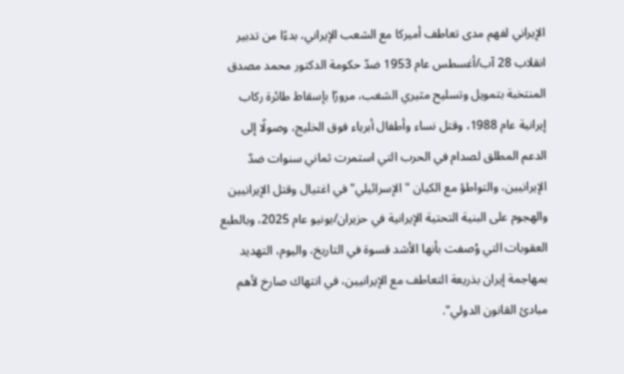الإيراني لفهم مدى تعاطف أميركا مع الشعب الإيراني، بدءًا من تدبير انقلاب 28 آب/أغسطس عام 1953 ضدّ حكومة الدكتور محمد مصدق المنتخبة بتمويل وتسليح مثيري الشغب، مرورًا بإسقاط طائرة ركاب إيرانية عام 1988، وقتل نساء وأطفال أبرياء فوق الخليج، وصولًا إلى الدعم المطلق لصدام في الحرب التي استمرت ثماني سنوات ضدّ الإيرانيين، والتواطؤ مع الكيان "الإسرائيلي" في اغتيال وقتل الإيرانيين والهجوم على البنية التحتية الإيرانية في حزيران/يونيو عام 2025، وبالطبع العقوبات التي وُصفت بأنها الأشد قسوة في التاريخ، واليوم، التهديد بمهاجمة إيران بذريعة التعاطف مع الإيرانيين، في انتهاك صارخ لأهم مبادئ القانون الدولي".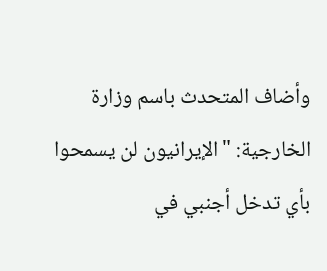وأضاف المتحدث باسم وزارة الخارجية: "الإيرانيون لن يسمحوا بأي تدخل أجنبي في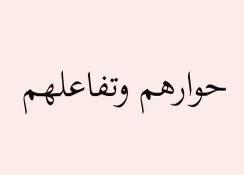حوارهم وتفاعلهم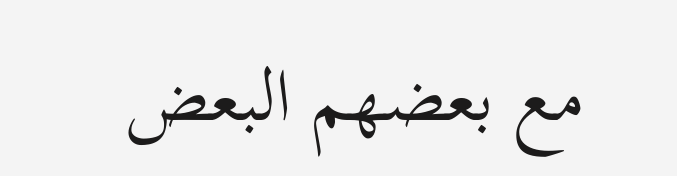مع بعضهم البعض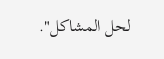لحل المشاكل".